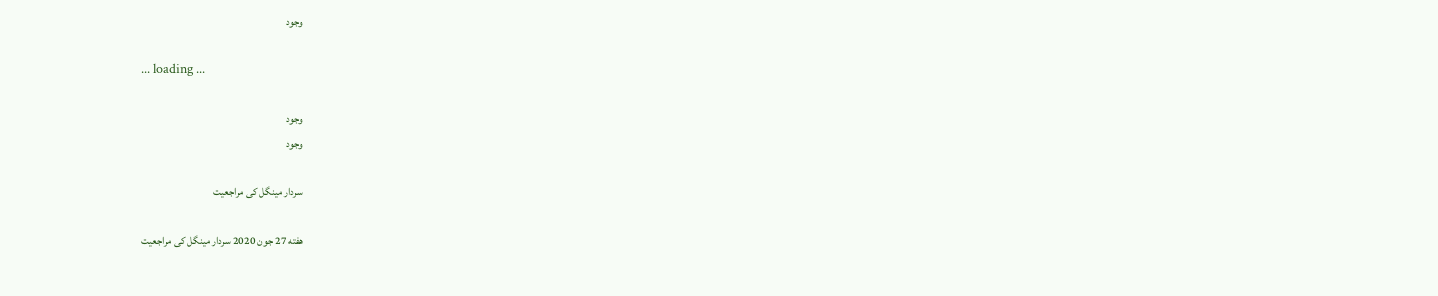وجود

... loading ...

وجود
وجود

سردار مینگل کی مراجعیت

هفته 27 جون 2020 سردار مینگل کی مراجعیت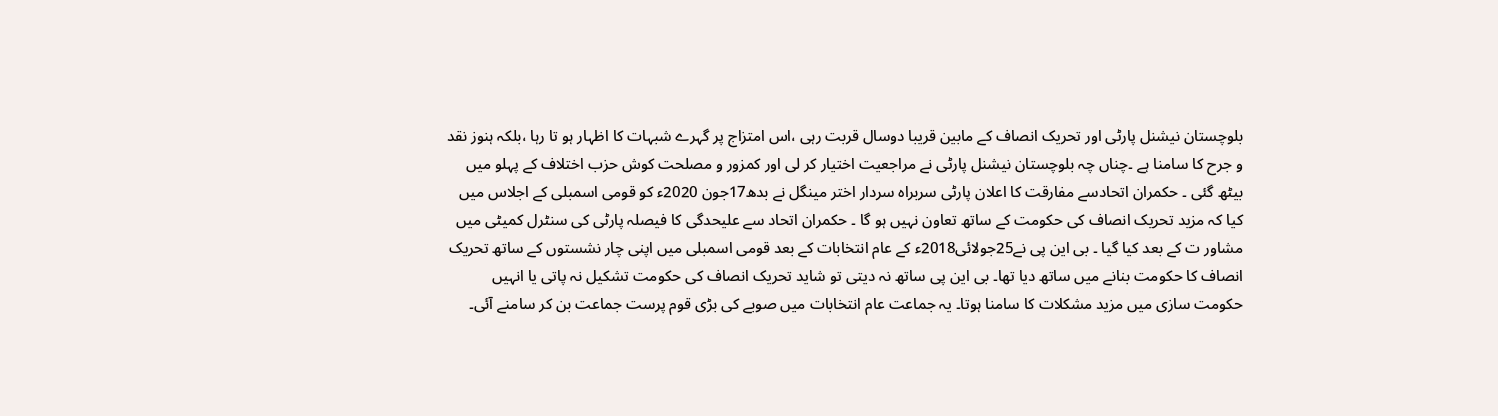بلوچستان نیشنل پارٹی اور تحریک انصاف کے مابین قریبا دوسال قربت رہی ،اس امتزاج پر گہرے شبہات کا اظہار ہو تا رہا ،بلکہ ہنوز نقد و جرح کا سامنا ہے ۔چناں چہ بلوچستان نیشنل پارٹی نے مراجعیت اختیار کر لی اور کمزور و مصلحت کوش حزب اختلاف کے پہلو میں بیٹھ گئی ۔ حکمران اتحادسے مفارقت کا اعلان پارٹی سربراہ سردار اختر مینگل نے بدھ17جون 2020ء کو قومی اسمبلی کے اجلاس میں کیا کہ مزید تحریک انصاف کی حکومت کے ساتھ تعاون نہیں ہو گا ۔ حکمران اتحاد سے علیحدگی کا فیصلہ پارٹی کی سنٹرل کمیٹی میں مشاور ت کے بعد کیا گیا ۔ بی این پی نے25جولائی2018ء کے عام انتخابات کے بعد قومی اسمبلی میں اپنی چار نشستوں کے ساتھ تحریک انصاف کا حکومت بنانے میں ساتھ دیا تھا۔ بی این پی ساتھ نہ دیتی تو شاید تحریک انصاف کی حکومت تشکیل نہ پاتی یا انہیں حکومت سازی میں مزید مشکلات کا سامنا ہوتا۔ یہ جماعت عام انتخابات میں صوبے کی بڑی قوم پرست جماعت بن کر سامنے آئی۔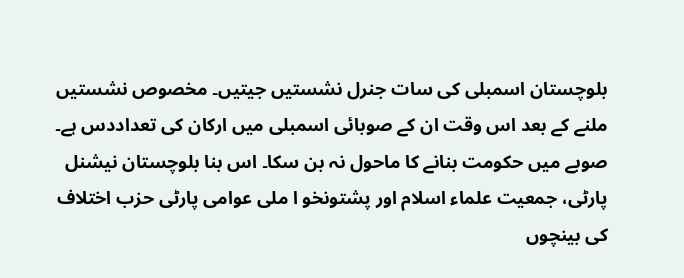بلوچستان اسمبلی کی سات جنرل نشستیں جیتیں۔ مخصوص نشستیں ملنے کے بعد اس وقت ان کے صوبائی اسمبلی میں ارکان کی تعداددس ہے۔ صوبے میں حکومت بنانے کا ماحول نہ بن سکا۔ اس بنا بلوچستان نیشنل پارٹی، جمعیت علماء اسلام اور پشتونخو ا ملی عوامی پارٹی حزب اختلاف کی بینچوں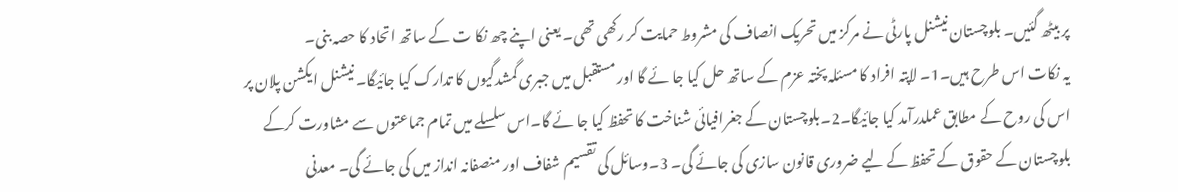پر بیٹھ گئیں۔ بلوچستان نیشنل پارٹی نے مرکز میں تحریک انصاف کی مشروط حمایت کر رکھی تھی۔ یعنی اپنے چھ نکا ت کے ساتھ اتحاد کا حصہ بنی۔
یہ نکات اس طرح ہیں۔1۔ لاپتہ افراد کا مسئلہ پختہ عزم کے ساتھ حل کیا جا ئے گا اور مستقبل میں جبری گمشدگیوں کا تدارک کیا جائیگا۔ نیشنل ایکشن پلان پر اس کی روح کے مطابق عملدرآمد کیا جائیگا۔2۔بلوچستان کے جغرافیائی شناخت کا تحفظ کیا جا ئے گا۔اس سلسلے میں تمام جماعتوں سے مشاورت کرکے بلوچستان کے حقوق کے تحفظ کے لیے ضروری قانون سازی کی جائے گی۔ 3۔وسائل کی تقسیم شفاف اور منصفانہ انداز میں کی جائے گی۔ معدنی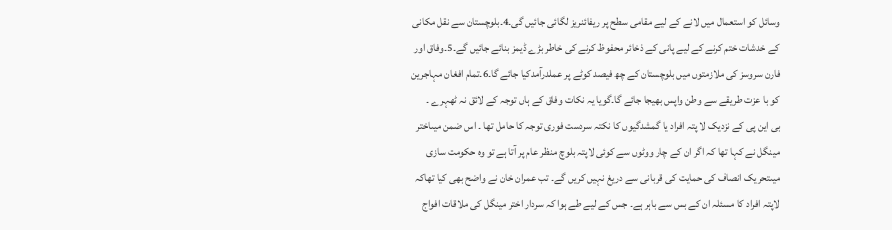وسائل کو استعمال میں لانے کے لیے مقامی سطح پر ریفائنریز لگائی جائیں گی۔4۔بلوچستان سے نقل مکانی کے خدشات ختم کرنے کے لیے پانی کے ذخائر محفوظ کرنے کی خاطر بڑے ڈیمز بنائے جائیں گے۔5۔وفاق اور فارن سروسز کی ملازمتوں میں بلوچستان کے چھ فیصد کوٹے پر عملدرآمدکیا جائے گا۔6۔تمام افغان مہاجرین کو با عزت طریقے سے وطن واپس بھیجا جائے گا۔گویا یہ نکات وفاق کے ہاں توجہ کے لائق نہ ٹھہرے ۔
بی این پی کے نزدیک لا پتہ افراد یا گمشدگیوں کا نکتہ سردست فوری توجہ کا حامل تھا ۔ اس ضمن میںاختر مینگل نے کہا تھا کہ اگر ان کے چار ووٹوں سے کوئی لاپتہ بلوچ منظر عام پر آتا ہے تو وہ حکومت سازی میںتحریک انصاف کی حمایت کی قربانی سے دریغ نہیں کریں گے۔ تب عمران خان نے واضح بھی کیا تھاکہ لاپتہ افراد کا مسئلہ ان کے بس سے باہر ہے۔ جس کے لیے طے ہوا کہ سردار اختر مینگل کی ملاقات افواج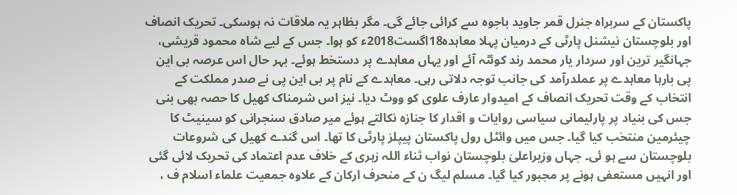پاکستان کے سربراہ جنرل قمر جاوید باجوہ سے کرائی جائے گی۔ مگر بظاہر یہ ملاقات نہ ہوسکی۔ تحریک انصاف اور بلوچستان نیشنل پارٹی کے درمیان پہلا معاہدہ18اگست2018ء کو ہوا۔ جس کے لیے شاہ محمود قریشی، جہانگیر ترین اور سردار یار محمد رند کوئٹہ آئے اور یہاں معاہدے پر دستخط ہوئے۔ بہر حال اس عرصہ بی این پی بارہا معاہدے پر عملدرآمد کی جانب توجہ دلاتی رہی۔ معاہدے کے نام پر بی این پی نے صدر مملکت کے انتخاب کے وقت تحریک انصاف کے امیدوار عارف علوی کو ووٹ دیا۔ نیز اس شرمناک کھیل کا حصہ بھی بنی جس کی بنیاد پر پارلیمانی سیاسی روایات و اقدار کا جنازہ نکالتے ہوئے میر صادق سنجرانی کو سینیٹ کا چیئرمین منتخب کیا گیا۔ جس میں وائٹل رول پاکستان پیپلز پارٹی کا تھا۔ اس گندے کھیل کی شروعات بلوچستان سے ہو ئی۔ جہاں وزیراعلیٰ بلوچستان نواب ثناء اللہ زہری کے خلاف عدم اعتماد کی تحریک لائی گئی اور انہیں مستعفی ہونے پر مجبور کیا گیا۔ مسلم لیگ ن کے منحرف ارکان کے علاوہ جمعیت علماء اسلام ف ،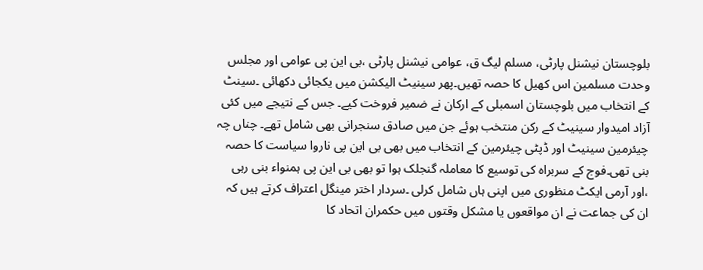بلوچستان نیشنل پارٹی، مسلم لیگ ق، عوامی نیشنل پارٹی ،بی این پی عوامی اور مجلس وحدت مسلمین اس کھیل کا حصہ تھیں۔پھر سینیٹ الیکشن میں یکجائی دکھائی ۔سینٹ کے انتخاب میں بلوچستان اسمبلی کے ارکان نے ضمیر فروخت کیے۔ جس کے نتیجے میں کئی آزاد امیدوار سینیٹ کے رکن منتخب ہوئے جن میں صادق سنجرانی بھی شامل تھے۔ چناں چہ چیئرمین سینیٹ اور ڈپٹی چیئرمین کے انتخاب میں بھی بی این پی ناروا سیاست کا حصہ بنی تھی۔فوج کے سربراہ کی توسیع کا معاملہ گنجلک ہوا تو بھی بی این پی ہمنواء بنی رہی ،اور آرمی ایکٹ منظوری میں اپنی ہاں شامل کرلی ۔سردار اختر مینگل اعتراف کرتے ہیں کہ ان کی جماعت نے ان مواقعوں یا مشکل وقتوں میں حکمران اتحاد کا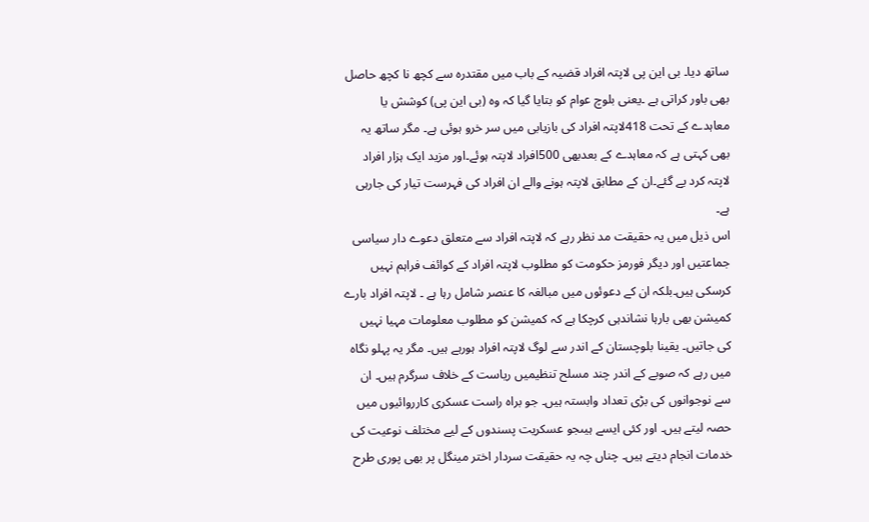ساتھ دیا۔ بی این پی لاپتہ افراد قضیہ کے باب میں مقتدرہ سے کچھ نا کچھ حاصل بھی باور کراتی ہے ۔یعنی بلوچ عوام کو بتایا گیا کہ وہ (بی این پی) کوشش یا معاہدے کے تحت 418لاپتہ افراد کی بازیابی میں سر خرو ہوئی ہے۔ مگر ساتھ یہ بھی کہتی ہے کہ معاہدے کے بعدبھی 500افراد لاپتہ ہوئے۔اور مزید ایک ہزار افراد لاپتہ کرد یے گئے۔ان کے مطابق لاپتہ ہونے والے ان افراد کی فہرست تیار کی جارہی ہے۔
اس ذیل میں یہ حقیقت مد نظر رہے کہ لاپتہ افراد سے متعلق دعوے دار سیاسی جماعتیں اور دیگر فورمز حکومت کو مطلوب لاپتہ افراد کے کوائف فراہم نہیں کرسکی ہیں۔بلکہ ان کے دعوئوں میں مبالغہ کا عنصر شامل رہا ہے ۔ لاپتہ افراد بارے کمیشن بھی بارہا نشاندہی کرچکا ہے کہ کمیشن کو مطلوب معلومات مہیا نہیں کی جاتیں۔ یقینا بلوچستان کے اندر سے لوگ لاپتہ افراد ہورہے ہیں۔ مگر یہ پہلو نگاہ میں رہے کہ صوبے کے اندر چند مسلح تنظیمیں ریاست کے خلاف سرگرم ہیں۔ ان سے نوجوانوں کی بڑی تعداد وابستہ ہیں۔ جو براہ راست عسکری کارروائیوں میں حصہ لیتے ہیں۔ اور کئی ایسے ہیںجو عسکریت پسندوں کے لیے مختلف نوعیت کی خدمات انجام دیتے ہیں۔ چناں چہ یہ حقیقت سردار اختر مینگل پر بھی پوری طرح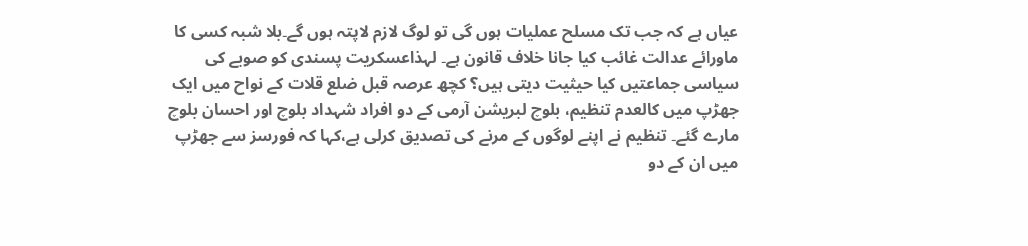عیاں ہے کہ جب تک مسلح عملیات ہوں گی تو لوگ لازم لاپتہ ہوں گے۔بلا شبہ کسی کا ماورائے عدالت غائب کیا جانا خلاف قانون ہے۔ لہذاعسکریت پسندی کو صوبے کی سیاسی جماعتیں کیا حیثیت دیتی ہیں؟ کچھ عرصہ قبل ضلع قلات کے نواح میں ایک جھڑپ میں کالعدم تنظیم، بلوچ لبریشن آرمی کے دو افراد شہداد بلوچ اور احسان بلوچ مارے گئے۔ تنظیم نے اپنے لوگوں کے مرنے کی تصدیق کرلی ہے،کہا کہ فورسز سے جھڑپ میں ان کے دو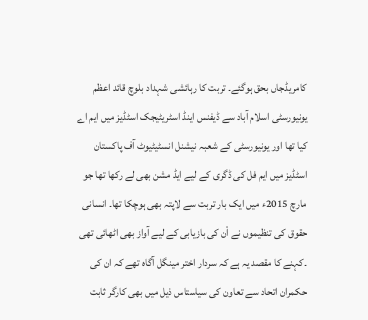کامریڈجاں بحق ہوگئے۔ تربت کا رہائشی شہداد بلوچ قائد اعظم یونیورسٹی اسلام آباد سے ڈیفنس اینڈ اسٹریٹیجک اسٹڈیز میں ایم اے کیا تھا اور یونیورسٹی کے شعبہ نیشنل انسٹیٹیوٹ آف پاکستان اسٹڈیز میں ایم فل کی ڈگری کے لیے ایڈ مشن بھی لے رکھا تھا جو مارچ 2015ء میں ایک بار تربت سے لاپتہ بھی ہوچکا تھا۔ انسانی حقوق کی تنظیموں نے اْن کی بازیابی کے لیے آواز بھی اٹھائی تھی ۔کہنے کا مقصد یہ ہے کہ سردار اختر مینگل آگاہ تھے کہ ان کی حکمران اتحاد سے تعاون کی سیاستاس ذیل میں بھی کارگر ثابت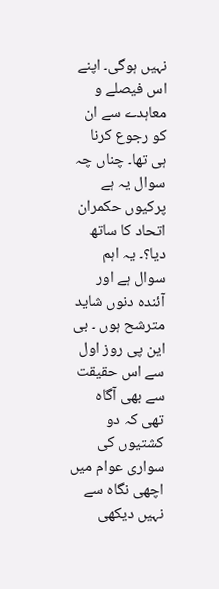نہیں ہوگی۔ اپنے اس فیصلے و معاہدے سے ان کو رجوع کرنا ہی تھا۔ چناں چہ سوال یہ ہے پرکیوں حکمران اتحاد کا ساتھ دیا؟۔ یہ اہم سوال ہے اور آئندہ دنوں شاید مترشح ہوں ۔ بی این پی روز اول سے اس حقیقت سے بھی آگاہ تھی کہ دو کشتیوں کی سواری عوام میں اچھی نگاہ سے نہیں دیکھی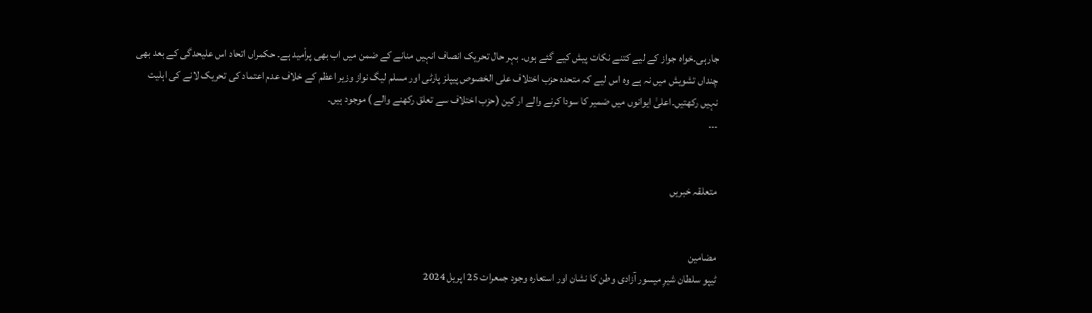جارہی۔خواہ جواز کے لیے کتنے نکات پیش کیے گئے ہوں۔ بہر حال تحریک انصاف انہیں منانے کے ضمن میں اب بھی پراْمید ہے۔ حکمراں اتحاد اس علیحدگی کے بعد بھی چنداں تشویش میں نہ ہے وہ اس لیے کہ متحدہ حزب اختلاف علی الخصوص پیپلز پارٹی اور مسلم لیگ نواز وزیر اعظم کے خلاف عدم اعتماد کی تحریک لانے کی اہلیت نہیں رکھتیں۔اعلیٰ ایوانوں میں ضمیر کا سودا کرنے والے ار کین (حزب اختلاف سے تعلق رکھنے والے ) موجود ہیں۔
۔۔۔


متعلقہ خبریں


مضامین
ٹیپو سلطان شیرِ میسور آزادی وطن کا نشان اور استعارہ وجود جمعرات 25 اپریل 2024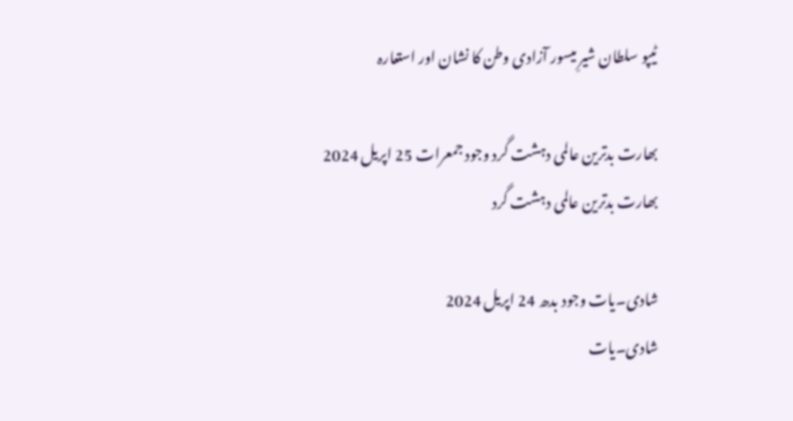ٹیپو سلطان شیرِ میسور آزادی وطن کا نشان اور استعارہ

بھارت بدترین عالمی دہشت گرد وجود جمعرات 25 اپریل 2024
بھارت بدترین عالمی دہشت گرد

شادی۔یات وجود بدھ 24 اپریل 2024
شادی۔یات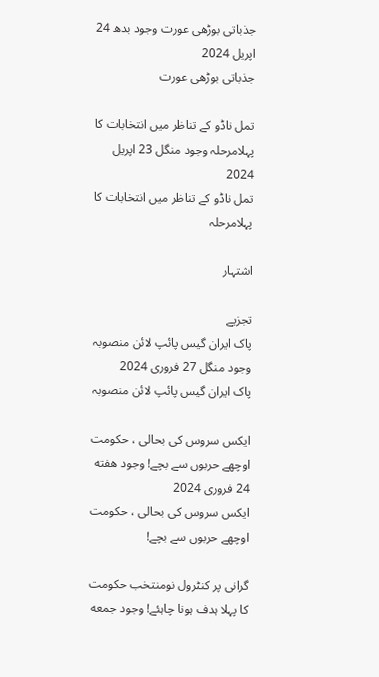جذباتی بوڑھی عورت وجود بدھ 24 اپریل 2024
جذباتی بوڑھی عورت

تمل ناڈو کے تناظر میں انتخابات کا پہلامرحلہ وجود منگل 23 اپریل 2024
تمل ناڈو کے تناظر میں انتخابات کا پہلامرحلہ

اشتہار

تجزیے
پاک ایران گیس پائپ لائن منصوبہ وجود منگل 27 فروری 2024
پاک ایران گیس پائپ لائن منصوبہ

ایکس سروس کی بحالی ، حکومت اوچھے حربوں سے بچے! وجود هفته 24 فروری 2024
ایکس سروس کی بحالی ، حکومت اوچھے حربوں سے بچے!

گرانی پر کنٹرول نومنتخب حکومت کا پہلا ہدف ہونا چاہئے! وجود جمعه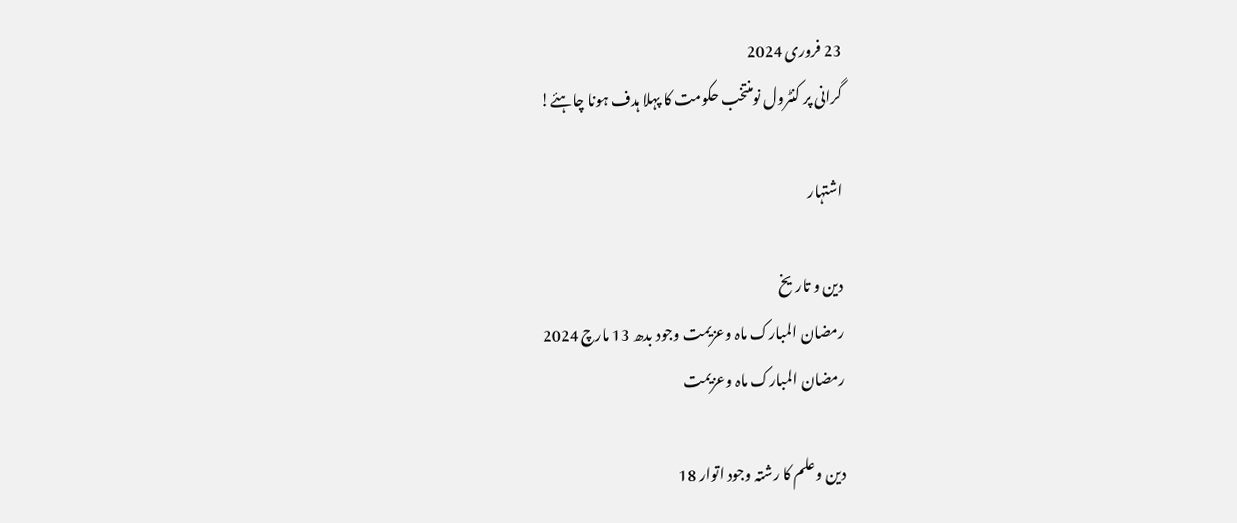23 فروری 2024
گرانی پر کنٹرول نومنتخب حکومت کا پہلا ہدف ہونا چاہئے!

اشتہار

دین و تاریخ
رمضان المبارک ماہ وعزیمت وجود بدھ 13 مارچ 2024
رمضان المبارک ماہ وعزیمت

دین وعلم کا رشتہ وجود اتوار 18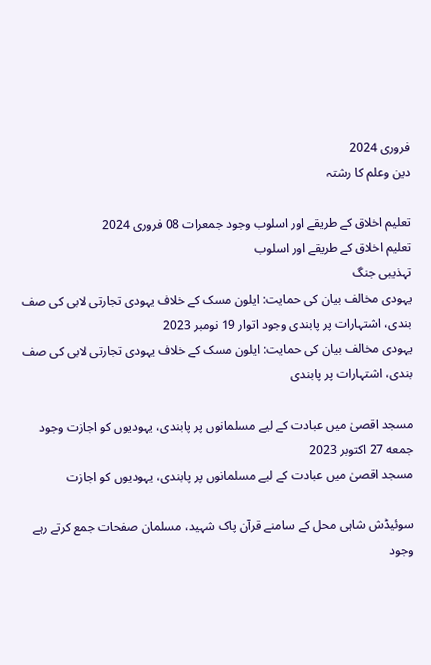فروری 2024
دین وعلم کا رشتہ

تعلیم اخلاق کے طریقے اور اسلوب وجود جمعرات 08 فروری 2024
تعلیم اخلاق کے طریقے اور اسلوب
تہذیبی جنگ
یہودی مخالف بیان کی حمایت: ایلون مسک کے خلاف یہودی تجارتی لابی کی صف بندی، اشتہارات پر پابندی وجود اتوار 19 نومبر 2023
یہودی مخالف بیان کی حمایت: ایلون مسک کے خلاف یہودی تجارتی لابی کی صف بندی، اشتہارات پر پابندی

مسجد اقصیٰ میں عبادت کے لیے مسلمانوں پر پابندی، یہودیوں کو اجازت وجود جمعه 27 اکتوبر 2023
مسجد اقصیٰ میں عبادت کے لیے مسلمانوں پر پابندی، یہودیوں کو اجازت

سوئیڈش شاہی محل کے سامنے قرآن پاک شہید، مسلمان صفحات جمع کرتے رہے وجود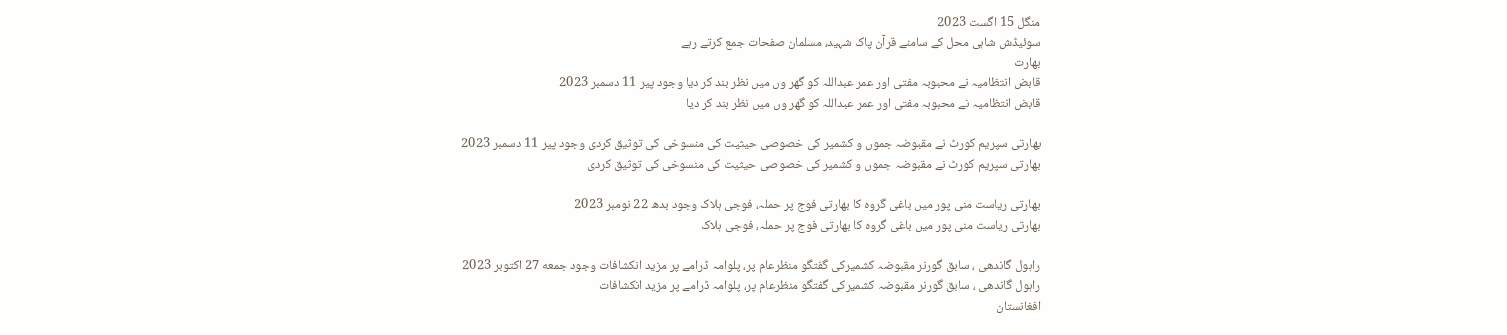منگل 15 اگست 2023
سوئیڈش شاہی محل کے سامنے قرآن پاک شہید، مسلمان صفحات جمع کرتے رہے
بھارت
قابض انتظامیہ نے محبوبہ مفتی اور عمر عبداللہ کو گھر وں میں نظر بند کر دیا وجود پیر 11 دسمبر 2023
قابض انتظامیہ نے محبوبہ مفتی اور عمر عبداللہ کو گھر وں میں نظر بند کر دیا

بھارتی سپریم کورٹ نے مقبوضہ جموں و کشمیر کی خصوصی حیثیت کی منسوخی کی توثیق کردی وجود پیر 11 دسمبر 2023
بھارتی سپریم کورٹ نے مقبوضہ جموں و کشمیر کی خصوصی حیثیت کی منسوخی کی توثیق کردی

بھارتی ریاست منی پور میں باغی گروہ کا بھارتی فوج پر حملہ، فوجی ہلاک وجود بدھ 22 نومبر 2023
بھارتی ریاست منی پور میں باغی گروہ کا بھارتی فوج پر حملہ، فوجی ہلاک

راہول گاندھی ، سابق گورنر مقبوضہ کشمیرکی گفتگو منظرعام پر، پلوامہ ڈرامے پر مزید انکشافات وجود جمعه 27 اکتوبر 2023
راہول گاندھی ، سابق گورنر مقبوضہ کشمیرکی گفتگو منظرعام پر، پلوامہ ڈرامے پر مزید انکشافات
افغانستان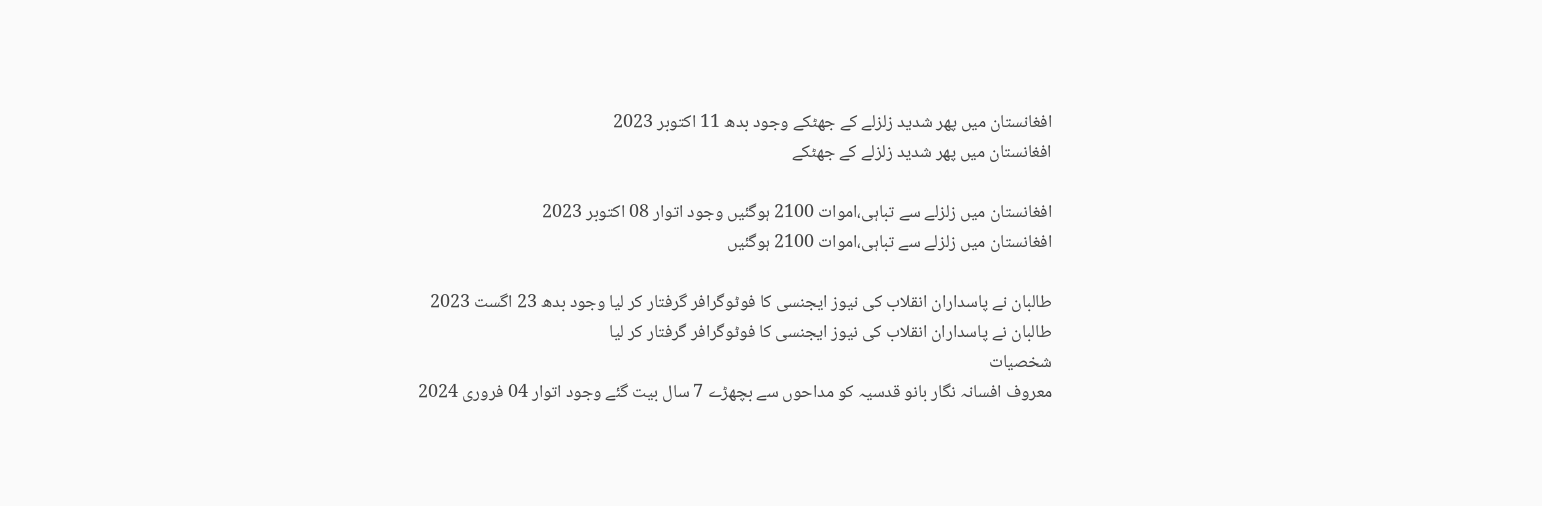افغانستان میں پھر شدید زلزلے کے جھٹکے وجود بدھ 11 اکتوبر 2023
افغانستان میں پھر شدید زلزلے کے جھٹکے

افغانستان میں زلزلے سے تباہی،اموات 2100 ہوگئیں وجود اتوار 08 اکتوبر 2023
افغانستان میں زلزلے سے تباہی،اموات 2100 ہوگئیں

طالبان نے پاسداران انقلاب کی نیوز ایجنسی کا فوٹوگرافر گرفتار کر لیا وجود بدھ 23 اگست 2023
طالبان نے پاسداران انقلاب کی نیوز ایجنسی کا فوٹوگرافر گرفتار کر لیا
شخصیات
معروف افسانہ نگار بانو قدسیہ کو مداحوں سے بچھڑے 7 سال بیت گئے وجود اتوار 04 فروری 2024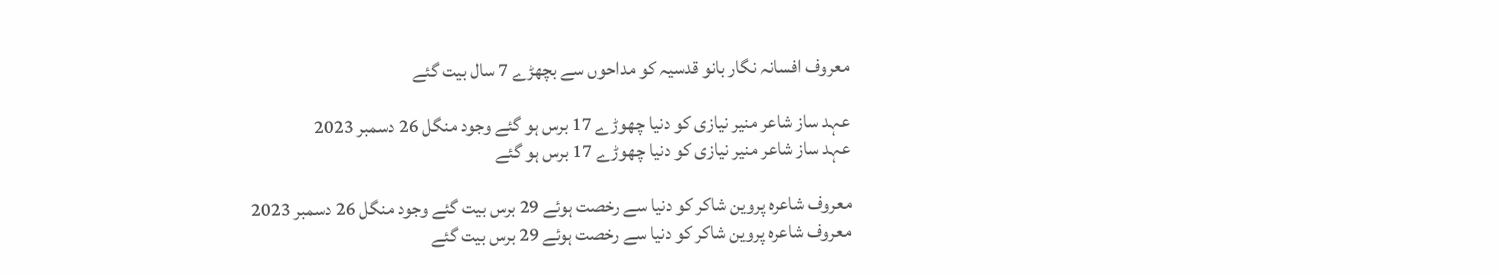معروف افسانہ نگار بانو قدسیہ کو مداحوں سے بچھڑے 7 سال بیت گئے

عہد ساز شاعر منیر نیازی کو دنیا چھوڑے 17 برس ہو گئے وجود منگل 26 دسمبر 2023
عہد ساز شاعر منیر نیازی کو دنیا چھوڑے 17 برس ہو گئے

معروف شاعرہ پروین شاکر کو دنیا سے رخصت ہوئے 29 برس بیت گئے وجود منگل 26 دسمبر 2023
معروف شاعرہ پروین شاکر کو دنیا سے رخصت ہوئے 29 برس بیت گئے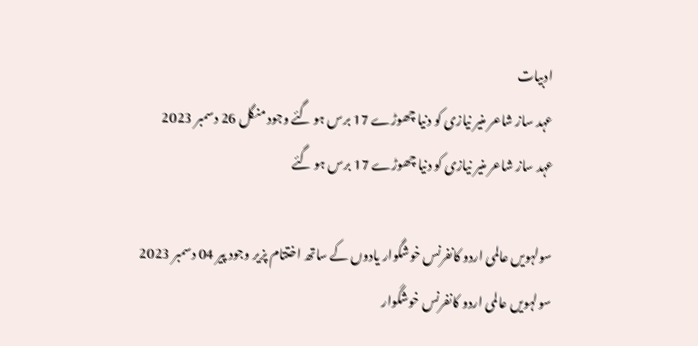ادبیات
عہد ساز شاعر منیر نیازی کو دنیا چھوڑے 17 برس ہو گئے وجود منگل 26 دسمبر 2023
عہد ساز شاعر منیر نیازی کو دنیا چھوڑے 17 برس ہو گئے

سولہویں عالمی اردو کانفرنس خوشگوار یادوں کے ساتھ اختتام پزیر وجود پیر 04 دسمبر 2023
سولہویں عالمی اردو کانفرنس خوشگوار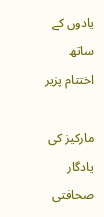یادوں کے ساتھ اختتام پزیر

مارکیز کی یادگار صحافتی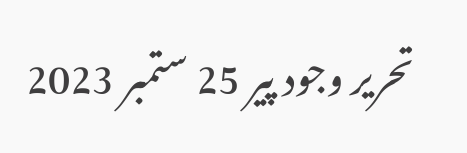تحریر وجود پیر 25 ستمبر 2023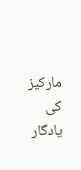مارکیز کی یادگار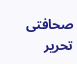صحافتی تحریر